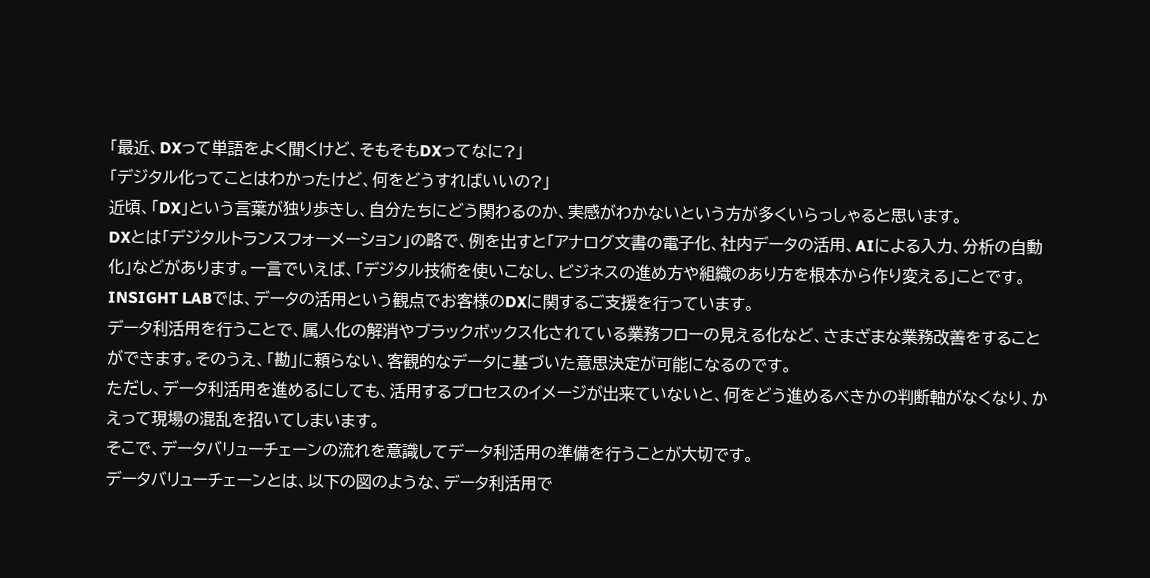「最近、DXって単語をよく聞くけど、そもそもDXってなに?」
「デジタル化ってことはわかったけど、何をどうすればいいの?」
近頃、「DX」という言葉が独り歩きし、自分たちにどう関わるのか、実感がわかないという方が多くいらっしゃると思います。
DXとは「デジタルトランスフォーメーション」の略で、例を出すと「アナログ文書の電子化、社内データの活用、AIによる入力、分析の自動化」などがあります。一言でいえば、「デジタル技術を使いこなし、ビジネスの進め方や組織のあり方を根本から作り変える」ことです。
INSIGHT LABでは、データの活用という観点でお客様のDXに関するご支援を行っています。
データ利活用を行うことで、属人化の解消やブラックボックス化されている業務フローの見える化など、さまざまな業務改善をすることができます。そのうえ、「勘」に頼らない、客観的なデータに基づいた意思決定が可能になるのです。
ただし、データ利活用を進めるにしても、活用するプロセスのイメージが出来ていないと、何をどう進めるべきかの判断軸がなくなり、かえって現場の混乱を招いてしまいます。
そこで、データバリューチェーンの流れを意識してデータ利活用の準備を行うことが大切です。
データバリューチェーンとは、以下の図のような、データ利活用で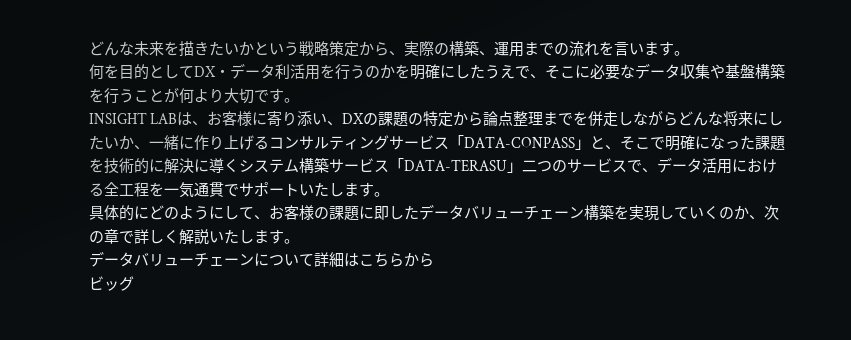どんな未来を描きたいかという戦略策定から、実際の構築、運用までの流れを言います。
何を目的としてDX・データ利活用を行うのかを明確にしたうえで、そこに必要なデータ収集や基盤構築を行うことが何より大切です。
INSIGHT LABは、お客様に寄り添い、DXの課題の特定から論点整理までを併走しながらどんな将来にしたいか、一緒に作り上げるコンサルティングサービス「DATA-CONPASS」と、そこで明確になった課題を技術的に解決に導くシステム構築サービス「DATA-TERASU」二つのサービスで、データ活用における全工程を一気通貫でサポートいたします。
具体的にどのようにして、お客様の課題に即したデータバリューチェーン構築を実現していくのか、次の章で詳しく解説いたします。
データバリューチェーンについて詳細はこちらから
ビッグ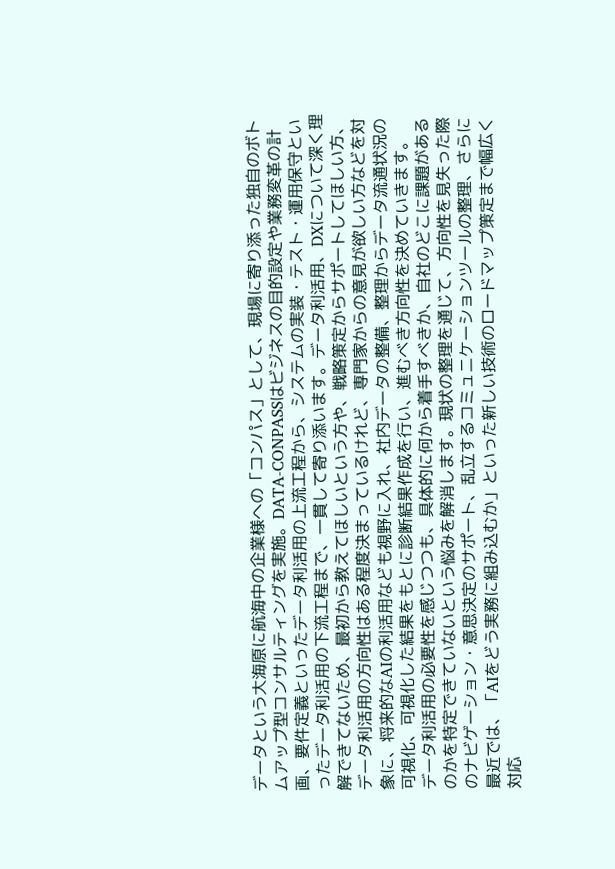データという大海原に航海中の企業様への「コンパス」として、現場に寄り添った独自のボトムアップ型コンサルティングを実施。DATA-CONPASSはビジネスの目的設定や業務変革の計画、要件定義といったデータ利活用の上流工程から、システムの実装・テスト・運用保守といったデータ利活用の下流工程まで、一貫して寄り添います。データ利活用、DXについて深く理解できてないため、最初から教えてほしいという方や、戦略策定からサポートしてほしい方、データ利活用の方向性はある程度決まっているけれど、専門家からの意見が欲しい方などを対象に、将来的なAIの利活用なども視野に入れ、社内データの整備、整理からデータ流通状況の可視化、可視化した結果をもとに診断結果作成を行い、進むべき方向性を決めていきます。
データ利活用の必要性を感じつつも、具体的に何から着手すべきか、自社のどこに課題があるのかを特定できていないという悩みを解消します。現状の整理を通じて、方向性を見失った際のナビゲーション・意思決定のサポート、乱立するコミュニケーションツールの整理、さらに最近では、「AIをどう実務に組み込むか」といった新しい技術のロードマップ策定まで幅広く対応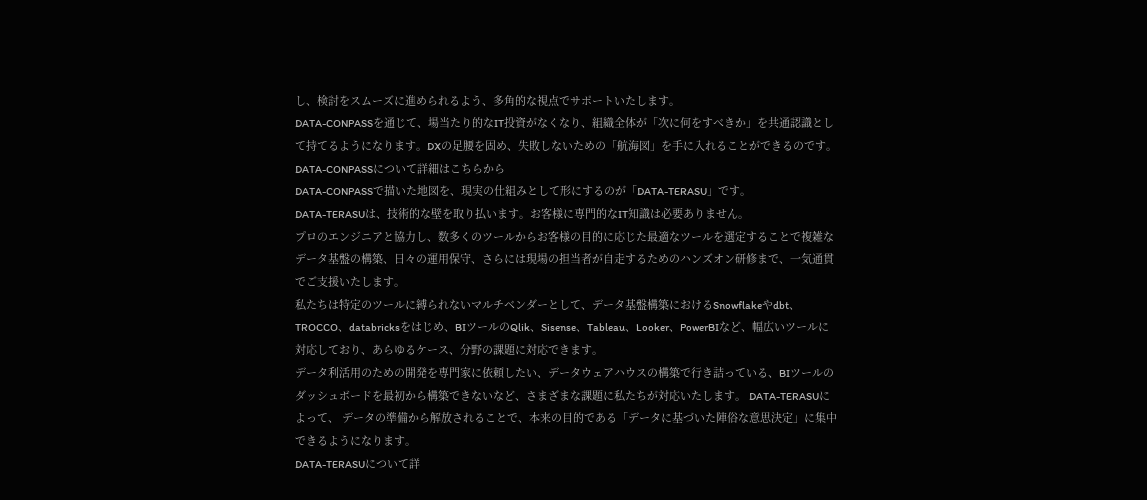し、検討をスムーズに進められるよう、多角的な視点でサポートいたします。
DATA-CONPASSを通じて、場当たり的なIT投資がなくなり、組織全体が「次に何をすべきか」を共通認識として持てるようになります。DXの足腰を固め、失敗しないための「航海図」を手に入れることができるのです。
DATA-CONPASSについて詳細はこちらから
DATA-CONPASSで描いた地図を、現実の仕組みとして形にするのが「DATA-TERASU」です。
DATA-TERASUは、技術的な壁を取り払います。お客様に専門的なIT知識は必要ありません。
プロのエンジニアと協力し、数多くのツールからお客様の目的に応じた最適なツールを選定することで複雑なデータ基盤の構築、日々の運用保守、さらには現場の担当者が自走するためのハンズオン研修まで、一気通貫でご支援いたします。
私たちは特定のツールに縛られないマルチベンダーとして、データ基盤構築におけるSnowflakeやdbt、TROCCO、databricksをはじめ、BIツールのQlik、Sisense、Tableau、Looker、PowerBIなど、幅広いツールに対応しており、あらゆるケース、分野の課題に対応できます。
データ利活用のための開発を専門家に依頼したい、データウェアハウスの構築で行き詰っている、BIツールのダッシュボードを最初から構築できないなど、さまざまな課題に私たちが対応いたします。 DATA-TERASUによって、 データの準備から解放されることで、本来の目的である「データに基づいた陣俗な意思決定」に集中できるようになります。
DATA-TERASUについて詳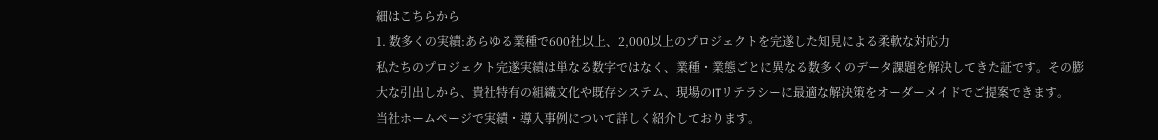細はこちらから
1. 数多くの実績:あらゆる業種で600社以上、2,000以上のプロジェクトを完遂した知見による柔軟な対応力
私たちのプロジェクト完遂実績は単なる数字ではなく、業種・業態ごとに異なる数多くのデータ課題を解決してきた証です。その膨大な引出しから、貴社特有の組織文化や既存システム、現場のITリテラシーに最適な解決策をオーダーメイドでご提案できます。
当社ホームページで実績・導入事例について詳しく紹介しております。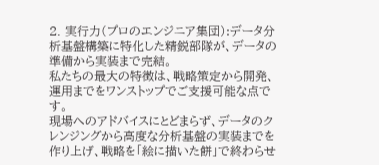2. 実行力(プロのエンジニア集団):データ分析基盤構築に特化した精鋭部隊が、データの準備から実装まで完結。
私たちの最大の特徴は、戦略策定から開発、運用までをワンストップでご支援可能な点です。
現場へのアドバイスにとどまらず、データのクレンジングから高度な分析基盤の実装までを作り上げ、戦略を「絵に描いた餅」で終わらせ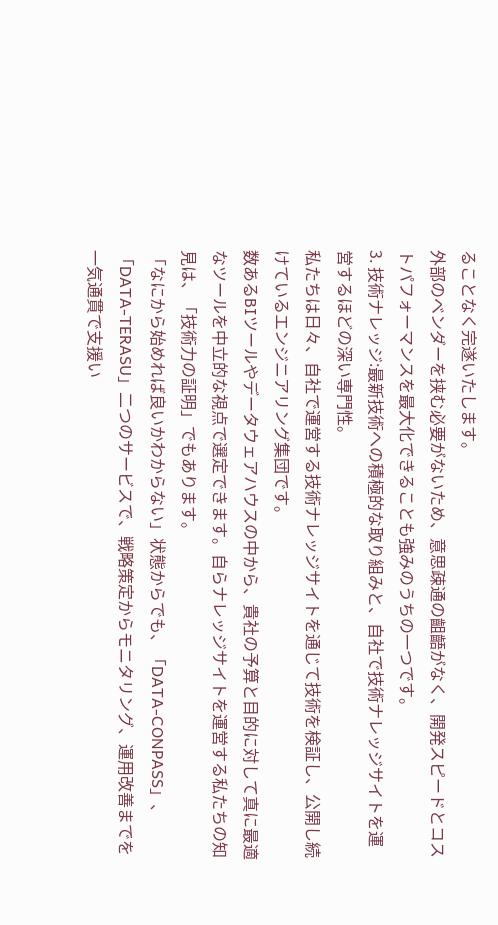ることなく完遂いたします。
外部のベンダーを挟む必要がないため、意思疎通の齟齬がなく、開発スピードとコストパフォーマンスを最大化できることも強みのうちの一つです。
3. 技術ナレッジ:最新技術への積極的な取り組みと、自社で技術ナレッジサイトを運営するほどの深い専門性。
私たちは日々、自社で運営する技術ナレッジサイトを通じて技術を検証し、公開し続けているエンジニアリング集団です。
数あるBIツールやデータウェアハウスの中から、貴社の予算と目的に対して真に最適なツールを中立的な視点で選定できます。自らナレッジサイトを運営する私たちの知見は、「技術力の証明」でもあります。
「なにから始めれば良いかわからない」状態からでも、「DATA-CONPASS」、「DATA-TERASU」二つのサービスで、戦略策定からモニタリング、運用改善までを一気通貫で支援い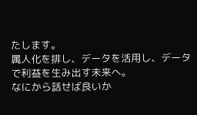たします。
属人化を排し、データを活用し、データで利益を生み出す未来へ。
なにから話せば良いか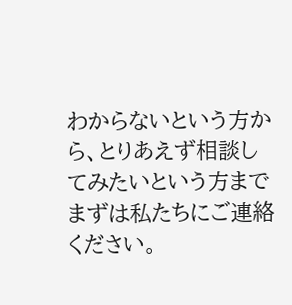わからないという方から、とりあえず相談してみたいという方まで
まずは私たちにご連絡ください。